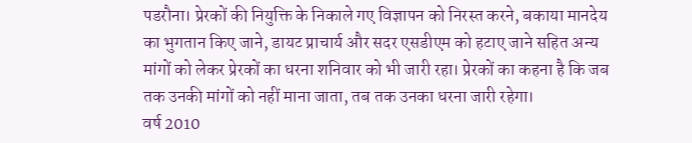पडरौना। प्रेरकों की नियुक्ति के निकाले गए विज्ञापन को निरस्त करने, बकाया मानदेय का भुगतान किए जाने, डायट प्राचार्य और सदर एसडीएम को हटाए जाने सहित अन्य मांगों को लेकर प्रेरकों का धरना शनिवार को भी जारी रहा। प्रेरकों का कहना है कि जब तक उनकी मांगों को नहीं माना जाता, तब तक उनका धरना जारी रहेगा।
वर्ष 2010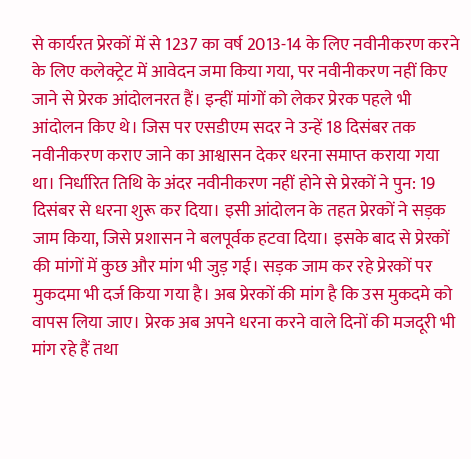से कार्यरत प्रेरकों में से 1237 का वर्ष 2013-14 के लिए नवीनीकरण करने के लिए कलेक्ट्रेट में आवेदन जमा किया गया, पर नवीनीकरण नहीं किए जाने से प्रेरक आंदोलनरत हैं। इन्हीं मांगों को लेकर प्रेरक पहले भी आंदोलन किए थे। जिस पर एसडीएम सदर ने उन्हें 18 दिसंबर तक नवीनीकरण कराए जाने का आश्वासन देकर धरना समाप्त कराया गया था। निर्धारित तिथि के अंदर नवीनीकरण नहीं होने से प्रेरकों ने पुन: 19 दिसंबर से धरना शुरू कर दिया। इसी आंदोलन के तहत प्रेरकों ने सड़क जाम किया, जिसे प्रशासन ने बलपूर्वक हटवा दिया। इसके बाद से प्रेरकों की मांगों में कुछ और मांग भी जुड़ गई। सड़क जाम कर रहे प्रेरकों पर मुकदमा भी दर्ज किया गया है। अब प्रेरकों की मांग है कि उस मुकदमे को वापस लिया जाए। प्रेरक अब अपने धरना करने वाले दिनों की मजदूरी भी मांग रहे हैं तथा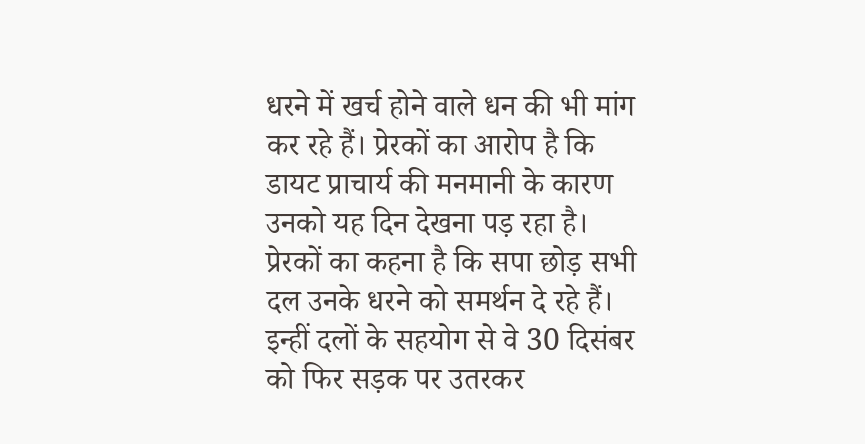धरने में खर्च होने वाले धन की भी मांग कर रहे हैं। प्रेरकों का आरोप है कि डायट प्राचार्य की मनमानी के कारण उनको यह दिन देखना पड़ रहा है। प्रेरकों का कहना है कि सपा छोड़ सभी दल उनके धरने को समर्थन दे रहे हैं। इन्हीं दलों के सहयोग से वे 30 दिसंबर को फिर सड़क पर उतरकर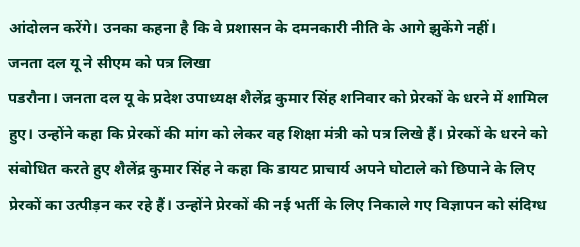आंदोलन करेंगे। उनका कहना है कि वे प्रशासन के दमनकारी नीति के आगे झुकेंगे नहीं।
जनता दल यू ने सीएम को पत्र लिखा
पडरौना। जनता दल यू के प्रदेश उपाध्यक्ष शैलेंद्र कुमार सिंह शनिवार को प्रेरकों के धरने में शामिल हुए। उन्होंने कहा कि प्रेरकों की मांग को लेकर वह शिक्षा मंत्री को पत्र लिखे हैं। प्रेरकों के धरने को संबोधित करते हुए शैलेंद्र कुमार सिंह ने कहा कि डायट प्राचार्य अपने घोटाले को छिपाने के लिए प्रेरकों का उत्पीड़न कर रहे हैं। उन्होंने प्रेरकों की नई भर्ती के लिए निकाले गए विज्ञापन को संदिग्ध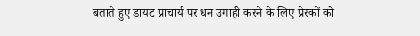बताते हुए डायट प्राचार्य पर धन उगाही करने के लिए प्रेरकों को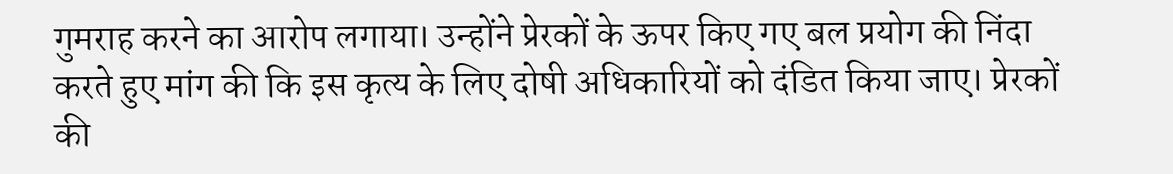गुमराह करने का आरोप लगाया। उन्होंने प्रेरकों के ऊपर किए गए बल प्रयोग की निंदा करते हुए मांग की कि इस कृत्य के लिए दोषी अधिकारियों को दंडित किया जाए। प्रेरकों की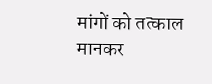मांगों को तत्काल मानकर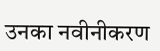उनका नवीनीकरण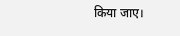किया जाए।